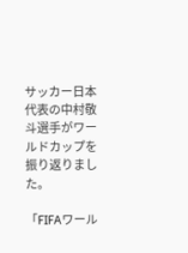サッカー日本代表の中村敬斗選手がワールドカップを振り返りました。

「FIFAワール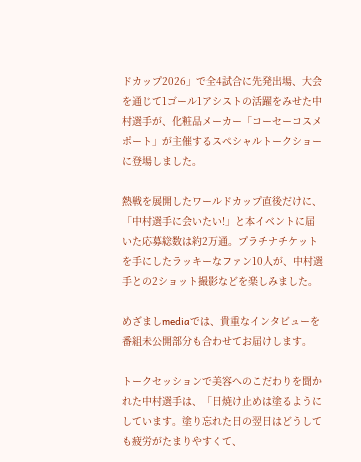ドカップ2026」で全4試合に先発出場、大会を通じて1ゴール1アシストの活躍をみせた中村選手が、化粧品メーカー「コーセーコスメポート」が主催するスペシャルトークショーに登場しました。

熱戦を展開したワールドカップ直後だけに、「中村選手に会いたい!」と本イベントに届いた応募総数は約2万通。プラチナチケットを手にしたラッキーなファン10人が、中村選手との2ショット撮影などを楽しみました。

めざましmediaでは、貴重なインタビューを番組未公開部分も合わせてお届けします。

トークセッションで美容へのこだわりを聞かれた中村選手は、「日焼け止めは塗るようにしています。塗り忘れた日の翌日はどうしても疲労がたまりやすくて、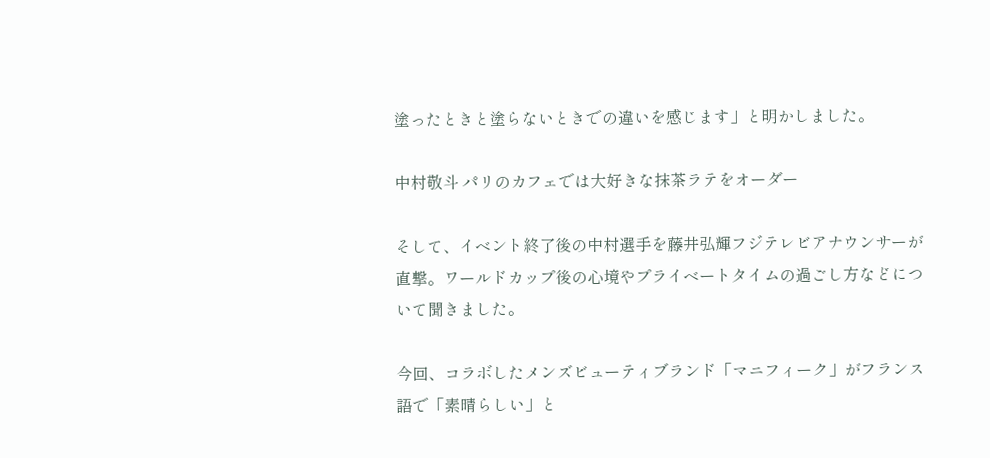塗ったときと塗らないときでの違いを感じます」と明かしました。

中村敬斗 パリのカフェでは大好きな抹茶ラテをオーダー

そして、イベント終了後の中村選手を藤井弘輝フジテレビアナウンサーが直撃。ワールドカップ後の心境やプライベートタイムの過ごし方などについて聞きました。

今回、コラボしたメンズビューティブランド「マニフィーク」がフランス語で「素晴らしい」と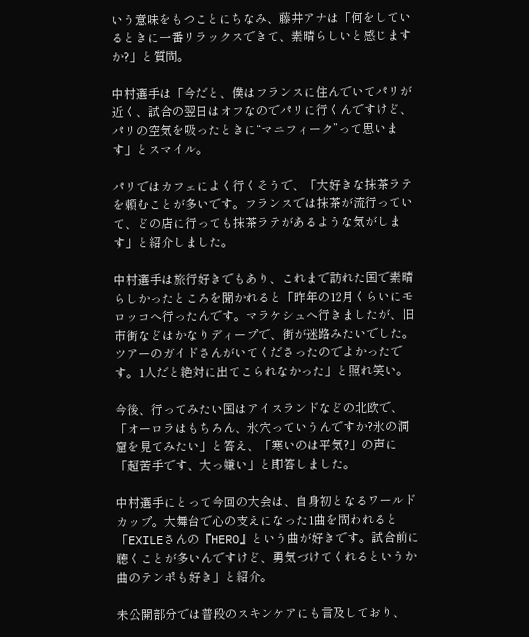いう意味をもつことにちなみ、藤井アナは「何をしているときに一番リラックスできて、素晴らしいと感じますか?」と質問。

中村選手は「今だと、僕はフランスに住んでいてパリが近く、試合の翌日はオフなのでパリに行くんですけど、パリの空気を吸ったときに“マニフィーク”って思います」とスマイル。

パリではカフェによく行くそうで、「大好きな抹茶ラテを頼むことが多いです。フランスでは抹茶が流行っていて、どの店に行っても抹茶ラテがあるような気がします」と紹介しました。

中村選手は旅行好きでもあり、これまで訪れた国で素晴らしかったところを聞かれると「昨年の12月くらいにモロッコへ行ったんです。マラケシュへ行きましたが、旧市街などはかなりディープで、街が迷路みたいでした。ツアーのガイドさんがいてくださったのでよかったです。1人だと絶対に出てこられなかった」と照れ笑い。

今後、行ってみたい国はアイスランドなどの北欧で、「オーロラはもちろん、氷穴っていうんですか?氷の洞窟を見てみたい」と答え、「寒いのは平気?」の声に「超苦手です、大っ嫌い」と即答しました。

中村選手にとって今回の大会は、自身初となるワールドカップ。大舞台で心の支えになった1曲を問われると「EXILEさんの『HERO』という曲が好きです。試合前に聴くことが多いんですけど、勇気づけてくれるというか曲のテンポも好き」と紹介。

未公開部分では普段のスキンケアにも言及しており、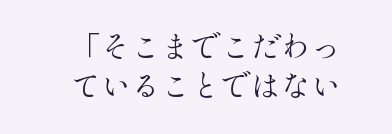「そこまでこだわっていることではない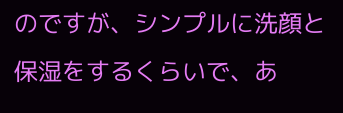のですが、シンプルに洗顔と保湿をするくらいで、あ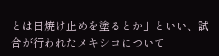とは日焼け止めを塗るとか」といい、試合が行われたメキシコについて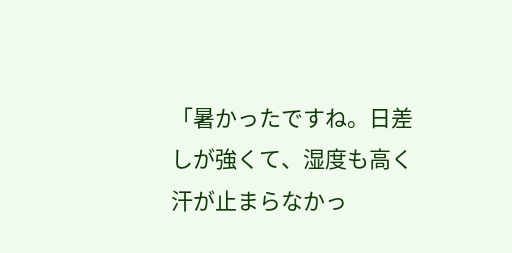「暑かったですね。日差しが強くて、湿度も高く汗が止まらなかっ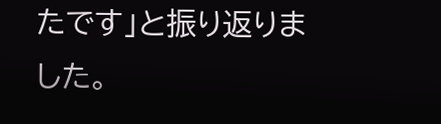たです」と振り返りました。